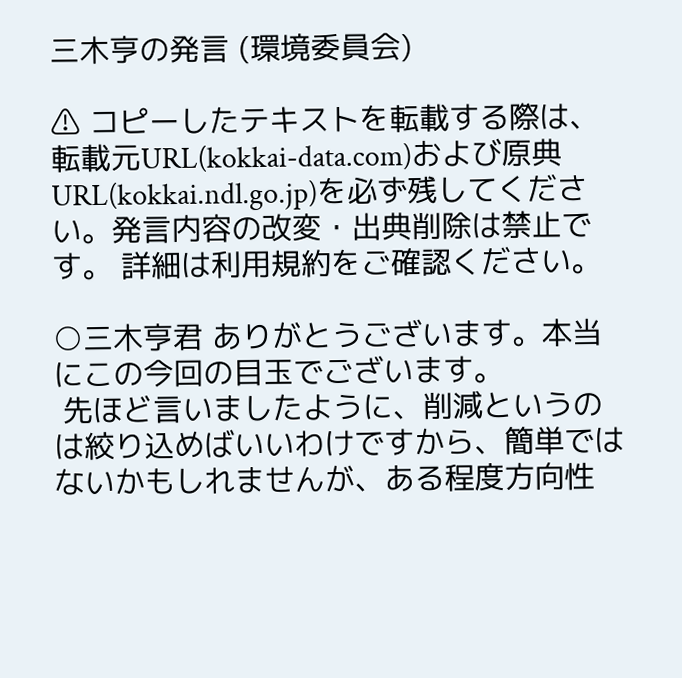三木亨の発言 (環境委員会)

⚠ コピーしたテキストを転載する際は、転載元URL(kokkai-data.com)および原典URL(kokkai.ndl.go.jp)を必ず残してください。発言内容の改変・出典削除は禁止です。 詳細は利用規約をご確認ください。

○三木亨君 ありがとうございます。本当にこの今回の目玉でございます。
 先ほど言いましたように、削減というのは絞り込めばいいわけですから、簡単ではないかもしれませんが、ある程度方向性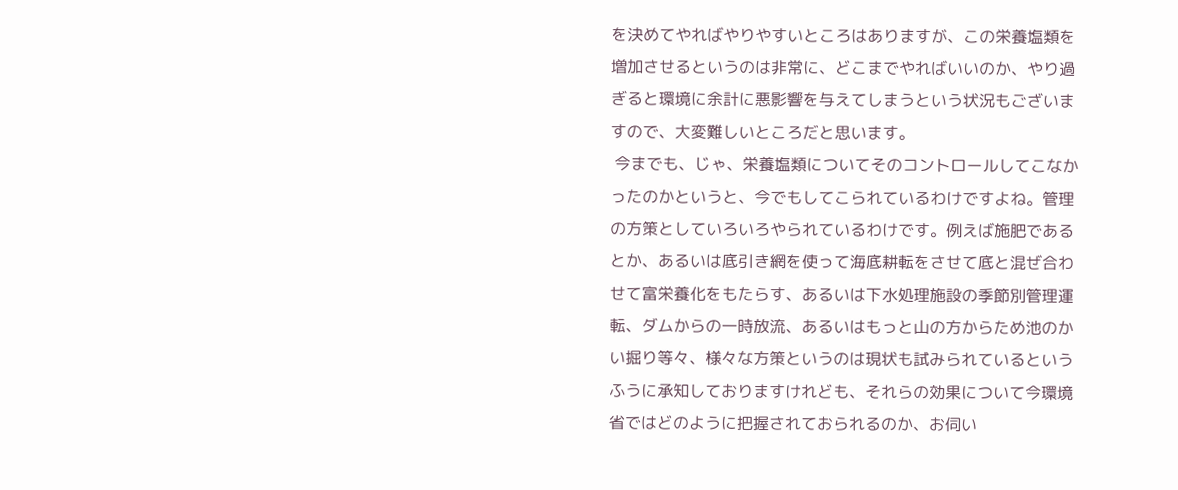を決めてやればやりやすいところはありますが、この栄養塩類を増加させるというのは非常に、どこまでやればいいのか、やり過ぎると環境に余計に悪影響を与えてしまうという状況もございますので、大変難しいところだと思います。
 今までも、じゃ、栄養塩類についてそのコントロールしてこなかったのかというと、今でもしてこられているわけですよね。管理の方策としていろいろやられているわけです。例えば施肥であるとか、あるいは底引き網を使って海底耕転をさせて底と混ぜ合わせて富栄養化をもたらす、あるいは下水処理施設の季節別管理運転、ダムからの一時放流、あるいはもっと山の方からため池のかい掘り等々、様々な方策というのは現状も試みられているというふうに承知しておりますけれども、それらの効果について今環境省ではどのように把握されておられるのか、お伺い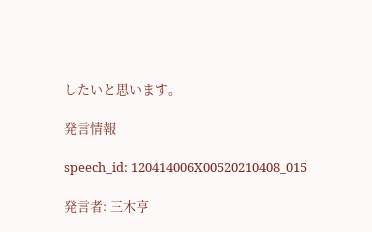したいと思います。

発言情報

speech_id: 120414006X00520210408_015

発言者: 三木亨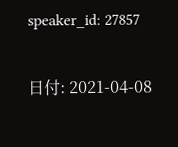speaker_id: 27857

日付: 2021-04-08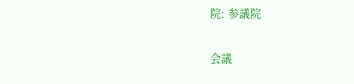院: 参議院

会議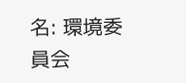名: 環境委員会